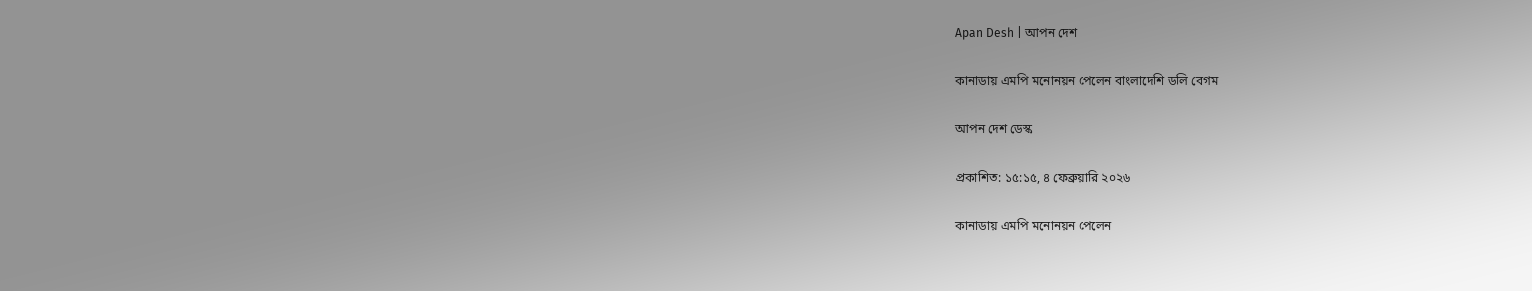Apan Desh | আপন দেশ

কানাডায় এমপি মনোনয়ন পেলেন বাংলাদেশি ডলি বেগম

আপন দেশ ডেস্ক

প্রকাশিত: ১৫:১৫, ৪ ফেব্রুয়ারি ২০২৬

কানাডায় এমপি মনোনয়ন পেলেন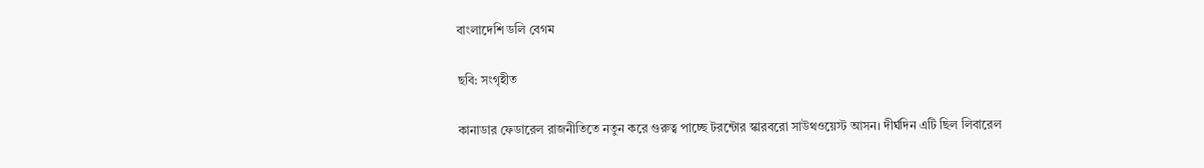বাংলাদেশি ডলি বেগম

ছবি: সংগৃহীত

কানাডার ফেডারেল রাজনীতিতে নতুন করে গুরুত্ব পাচ্ছে টরন্টোর স্কারবরো সাউথওয়েস্ট আসন। দীর্ঘদিন এটি ছিল লিবারেল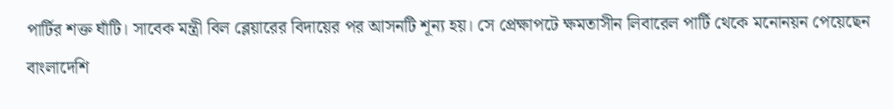পার্টির শক্ত ঘাঁটি। সাবেক মন্ত্রী বিল ব্লেয়ারের বিদায়ের পর আসনটি শূন্য হয়। সে প্রেক্ষাপটে ক্ষমতাসীন লিবারেল পার্টি থেকে মনোনয়ন পেয়েছেন বাংলাদেশি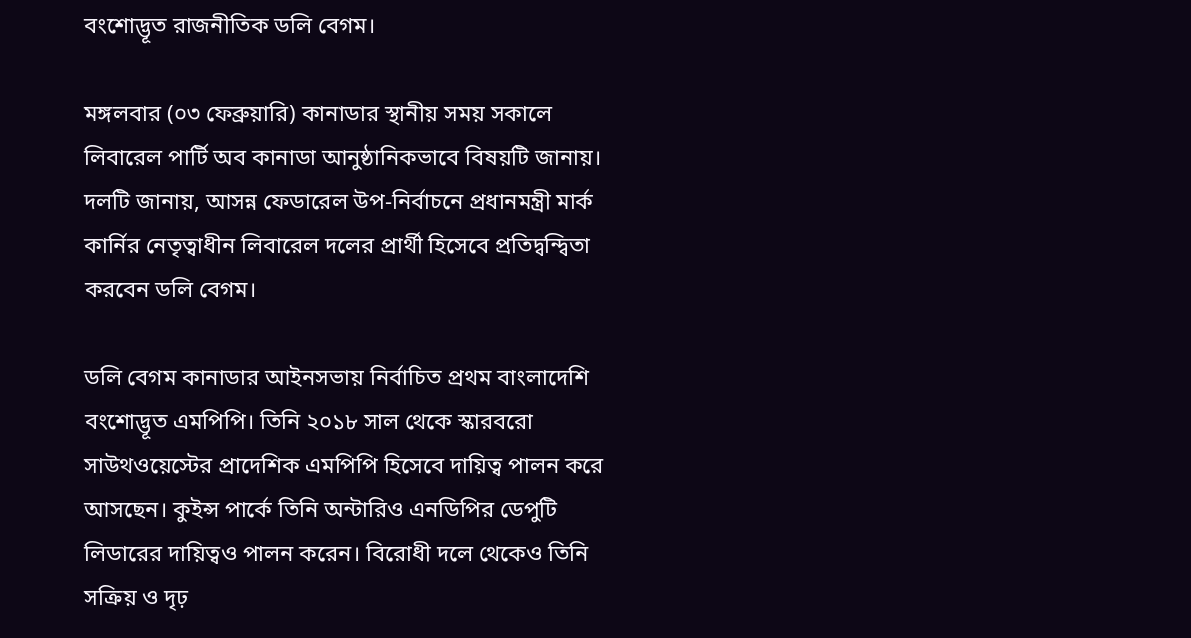বংশোদ্ভূত রাজনীতিক ডলি বেগম।

মঙ্গলবার (০৩ ফেব্রুয়ারি) কানাডার স্থানীয় সময় সকালে লিবারেল পার্টি অব কানাডা আনুষ্ঠানিকভাবে বিষয়টি জানায়। দলটি জানায়, আসন্ন ফেডারেল উপ-নির্বাচনে প্রধানমন্ত্রী মার্ক কার্নির নেতৃত্বাধীন লিবারেল দলের প্রার্থী হিসেবে প্রতিদ্বন্দ্বিতা করবেন ডলি বেগম।

ডলি বেগম কানাডার আইনসভায় নির্বাচিত প্রথম বাংলাদেশি বংশোদ্ভূত এমপিপি। তিনি ২০১৮ সাল থেকে স্কারবরো সাউথওয়েস্টের প্রাদেশিক এমপিপি হিসেবে দায়িত্ব পালন করে আসছেন। কুইন্স পার্কে তিনি অন্টারিও এনডিপির ডেপুটি লিডারের দায়িত্বও পালন করেন। বিরোধী দলে থেকেও তিনি সক্রিয় ও দৃঢ়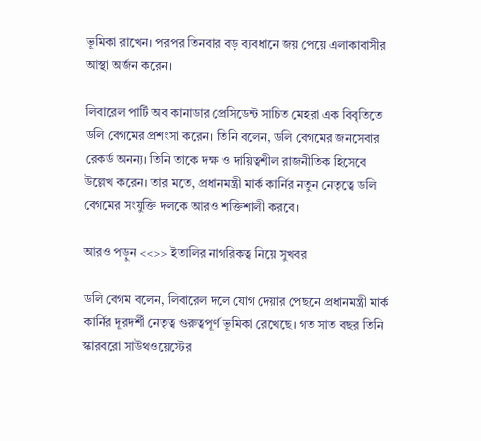ভূমিকা রাখেন। পরপর তিনবার বড় ব্যবধানে জয় পেয়ে এলাকাবাসীর আস্থা অর্জন করেন।

লিবারেল পার্টি অব কানাডার প্রেসিডেন্ট সাচিত মেহরা এক বিবৃতিতে ডলি বেগমের প্রশংসা করেন। তিনি বলেন, ডলি বেগমের জনসেবার রেকর্ড অনন্য। তিনি তাকে দক্ষ ও দায়িত্বশীল রাজনীতিক হিসেবে উল্লেখ করেন। তার মতে, প্রধানমন্ত্রী মার্ক কার্নির নতুন নেতৃত্বে ডলি বেগমের সংযুক্তি দলকে আরও শক্তিশালী করবে।

আরও পড়ুন <<>> ইতালির নাগরিকত্ব নিয়ে সুখবর

ডলি বেগম বলেন, লিবারেল দলে যোগ দেয়ার পেছনে প্রধানমন্ত্রী মার্ক কার্নির দূরদর্শী নেতৃত্ব গুরুত্বপূর্ণ ভূমিকা রেখেছে। গত সাত বছর তিনি স্কারবরো সাউথওয়েস্টের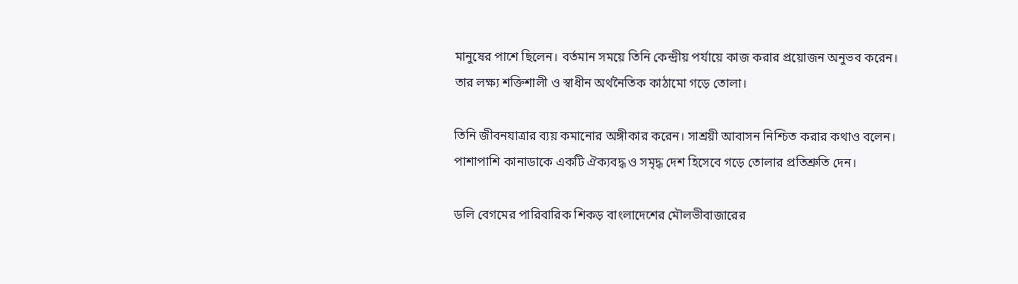মানুষের পাশে ছিলেন। বর্তমান সময়ে তিনি কেন্দ্রীয় পর্যায়ে কাজ করার প্রয়োজন অনুভব করেন। তার লক্ষ্য শক্তিশালী ও স্বাধীন অর্থনৈতিক কাঠামো গড়ে তোলা।

তিনি জীবনযাত্রার ব্যয় কমানোর অঙ্গীকার করেন। সাশ্রয়ী আবাসন নিশ্চিত করার কথাও বলেন। পাশাপাশি কানাডাকে একটি ঐক্যবদ্ধ ও সমৃদ্ধ দেশ হিসেবে গড়ে তোলার প্রতিশ্রুতি দেন।

ডলি বেগমের পারিবারিক শিকড় বাংলাদেশের মৌলভীবাজারের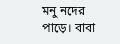মনু নদের পাড়ে। বাবা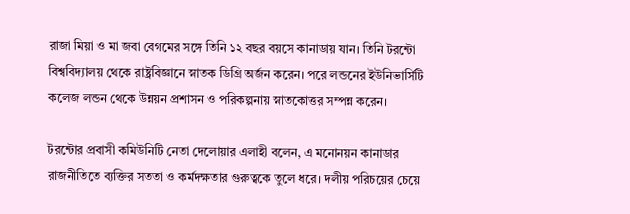রাজা মিয়া ও মা জবা বেগমের সঙ্গে তিনি ১২ বছর বয়সে কানাডায় যান। তিনি টরন্টো বিশ্ববিদ্যালয় থেকে রাষ্ট্রবিজ্ঞানে স্নাতক ডিগ্রি অর্জন করেন। পরে লন্ডনের ইউনিভার্সিটি কলেজ লন্ডন থেকে উন্নয়ন প্রশাসন ও পরিকল্পনায় স্নাতকোত্তর সম্পন্ন করেন।

টরন্টোর প্রবাসী কমিউনিটি নেতা দেলোয়ার এলাহী বলেন, এ মনোনয়ন কানাডার রাজনীতিতে ব্যক্তির সততা ও কর্মদক্ষতার গুরুত্বকে তুলে ধরে। দলীয় পরিচয়ের চেয়ে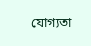যোগ্যতা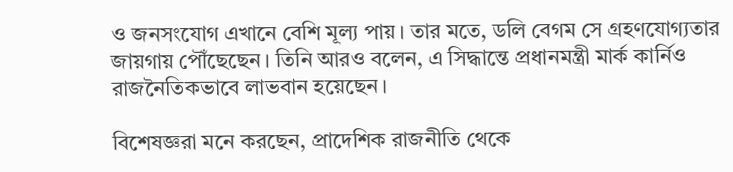ও জনসংযোগ এখানে বেশি মূল্য পায়। তার মতে, ডলি বেগম সে গ্রহণযোগ্যতার জায়গায় পৌঁছেছেন। তিনি আরও বলেন, এ সিদ্ধান্তে প্রধানমন্ত্রী মার্ক কার্নিও রাজনৈতিকভাবে লাভবান হয়েছেন।

বিশেষজ্ঞরা মনে করছেন, প্রাদেশিক রাজনীতি থেকে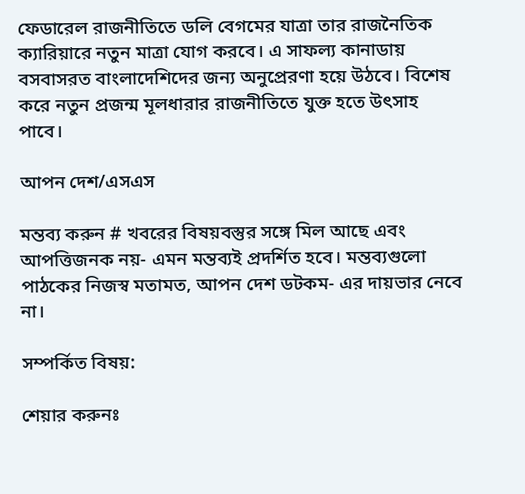ফেডারেল রাজনীতিতে ডলি বেগমের যাত্রা তার রাজনৈতিক ক্যারিয়ারে নতুন মাত্রা যোগ করবে। এ সাফল্য কানাডায় বসবাসরত বাংলাদেশিদের জন্য অনুপ্রেরণা হয়ে উঠবে। বিশেষ করে নতুন প্রজন্ম মূলধারার রাজনীতিতে যুক্ত হতে উৎসাহ পাবে।

আপন দেশ/এসএস

মন্তব্য করুন # খবরের বিষয়বস্তুর সঙ্গে মিল আছে এবং আপত্তিজনক নয়- এমন মন্তব্যই প্রদর্শিত হবে। মন্তব্যগুলো পাঠকের নিজস্ব মতামত, আপন দেশ ডটকম- এর দায়ভার নেবে না।

সম্পর্কিত বিষয়:

শেয়ার করুনঃ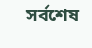সর্বশেষ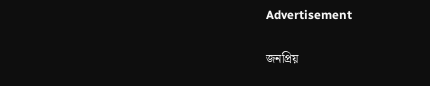Advertisement

জনপ্রিয়